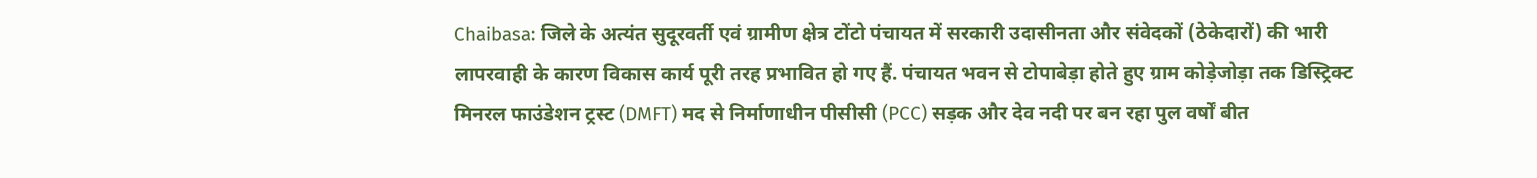Chaibasa: जिले के अत्यंत सुदूरवर्ती एवं ग्रामीण क्षेत्र टोंटो पंचायत में सरकारी उदासीनता और संवेदकों (ठेकेदारों) की भारी लापरवाही के कारण विकास कार्य पूरी तरह प्रभावित हो गए हैं. पंचायत भवन से टोपाबेड़ा होते हुए ग्राम कोड़ेजोड़ा तक डिस्ट्रिक्ट मिनरल फाउंडेशन ट्रस्ट (DMFT) मद से निर्माणाधीन पीसीसी (PCC) सड़क और देव नदी पर बन रहा पुल वर्षों बीत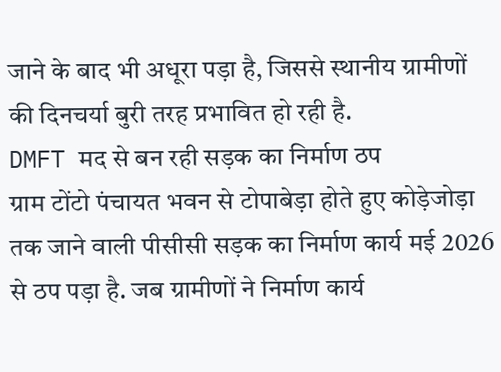जाने के बाद भी अधूरा पड़ा है, जिससे स्थानीय ग्रामीणों की दिनचर्या बुरी तरह प्रभावित हो रही है.
DMFT मद से बन रही सड़क का निर्माण ठप
ग्राम टोंटो पंचायत भवन से टोपाबेड़ा होते हुए कोड़ेजोड़ा तक जाने वाली पीसीसी सड़क का निर्माण कार्य मई 2026 से ठप पड़ा है. जब ग्रामीणों ने निर्माण कार्य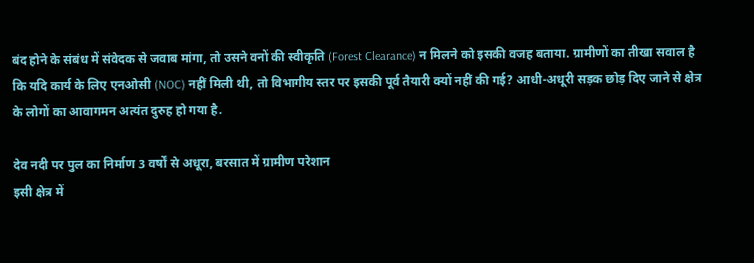बंद होने के संबंध में संवेदक से जवाब मांगा, तो उसने वनों की स्वीकृति (Forest Clearance) न मिलने को इसकी वजह बताया. ग्रामीणों का तीखा सवाल है कि यदि कार्य के लिए एनओसी (NOC) नहीं मिली थी, तो विभागीय स्तर पर इसकी पूर्व तैयारी क्यों नहीं की गई? आधी-अधूरी सड़क छोड़ दिए जाने से क्षेत्र के लोगों का आवागमन अत्यंत दुरुह हो गया है.

देव नदी पर पुल का निर्माण 3 वर्षों से अधूरा, बरसात में ग्रामीण परेशान
इसी क्षेत्र में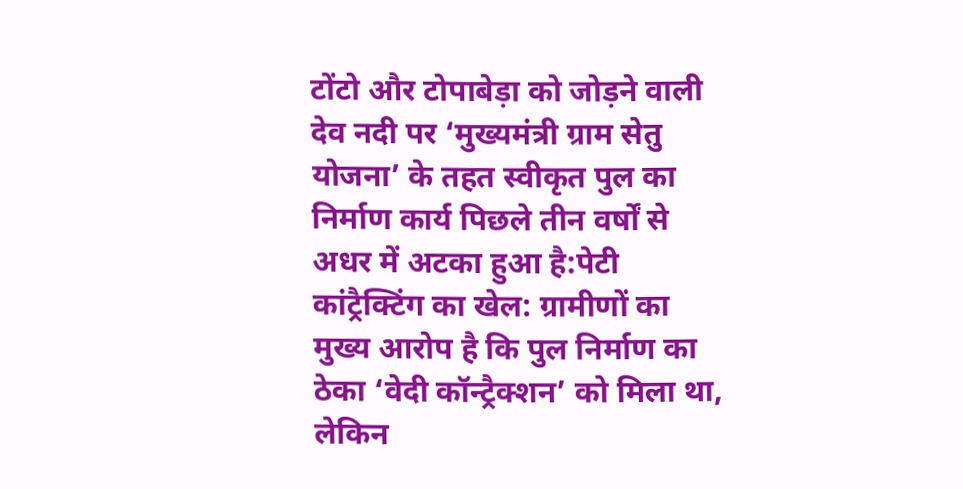टोंटो और टोपाबेड़ा को जोड़ने वाली देव नदी पर ‘मुख्यमंत्री ग्राम सेतु योजना’ के तहत स्वीकृत पुल का निर्माण कार्य पिछले तीन वर्षों से अधर में अटका हुआ है:पेटी कांट्रैक्टिंग का खेल: ग्रामीणों का मुख्य आरोप है कि पुल निर्माण का ठेका ‘वेदी कॉन्ट्रैक्शन’ को मिला था, लेकिन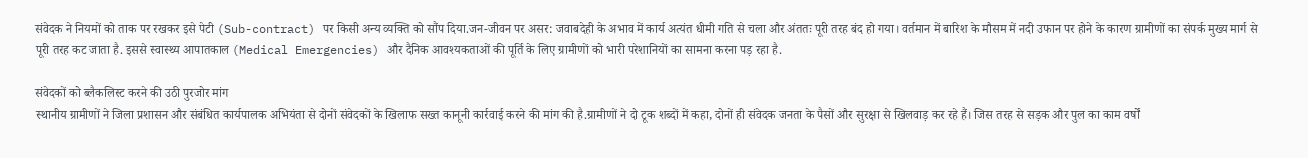संवेदक ने नियमों को ताक पर रखकर इसे पेटी (Sub-contract) पर किसी अन्य व्यक्ति को सौंप दिया.जन-जीवन पर असर: जवाबदेही के अभाव में कार्य अत्यंत धीमी गति से चला और अंततः पूरी तरह बंद हो गया। वर्तमान में बारिश के मौसम में नदी उफान पर होने के कारण ग्रामीणों का संपर्क मुख्य मार्ग से पूरी तरह कट जाता है. इससे स्वास्थ्य आपातकाल (Medical Emergencies) और दैनिक आवश्यकताओं की पूर्ति के लिए ग्रामीणों को भारी परेशानियों का सामना करना पड़ रहा है.

संवेदकों को ब्लैकलिस्ट करने की उठी पुरजोर मांग
स्थानीय ग्रामीणों ने जिला प्रशासन और संबंधित कार्यपालक अभियंता से दोनों संवेदकों के खिलाफ सख्त कानूनी कार्रवाई करने की मांग की है.ग्रामीणों ने दो टूक शब्दों में कहा, दोनों ही संवेदक जनता के पैसों और सुरक्षा से खिलवाड़ कर रहे हैं। जिस तरह से सड़क और पुल का काम वर्षों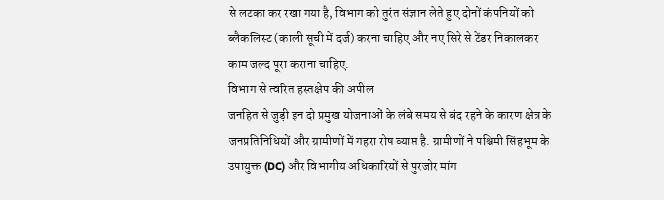से लटका कर रखा गया है, विभाग को तुरंत संज्ञान लेते हुए दोनों कंपनियों को ब्लैकलिस्ट (काली सूची में दर्ज) करना चाहिए और नए सिरे से टेंडर निकालकर काम जल्द पूरा कराना चाहिए.
विभाग से त्वरित हस्तक्षेप की अपील
जनहित से जुड़ी इन दो प्रमुख योजनाओं के लंबे समय से बंद रहने के कारण क्षेत्र के जनप्रतिनिधियों और ग्रामीणों में गहरा रोष व्याप्त है. ग्रामीणों ने पश्चिमी सिंहभूम के उपायुक्त (DC) और विभागीय अधिकारियों से पुरजोर मांग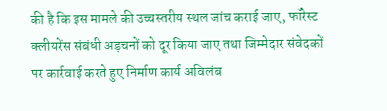की है कि इस मामले की उच्चस्तरीय स्थल जांच कराई जाए, फॉरेस्ट क्लीयरेंस संबंधी अड़चनों को दूर किया जाए तथा जिम्मेदार संवेदकों पर कार्रवाई करते हुए निर्माण कार्य अविलंब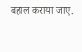बहाल कराया जाए.